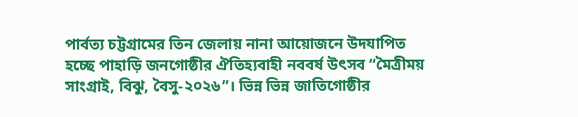পার্বত্য চট্টগ্রামের তিন জেলায় নানা আয়োজনে উদযাপিত হচ্ছে পাহাড়ি জনগোষ্ঠীর ঐতিহ্যবাহী নববর্ষ উৎসব “মৈত্রীময় সাংগ্রাই, বিঝু, বৈসু-২০২৬”। ভিন্ন ভিন্ন জাতিগোষ্ঠীর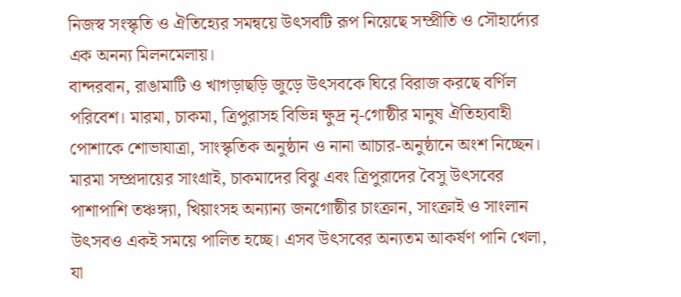নিজস্ব সংস্কৃতি ও ঐতিহ্যের সমন্বয়ে উৎসবটি রূপ নিয়েছে সম্প্রীতি ও সৌহার্দ্যের এক অনন্য মিলনমেলায়।
বান্দরবান, রাঙামাটি ও খাগড়াছড়ি জুড়ে উৎসবকে ঘিরে বিরাজ করছে বর্ণিল পরিবেশ। মারমা, চাকমা, ত্রিপুরাসহ বিভিন্ন ক্ষুদ্র নৃ-গোষ্ঠীর মানুষ ঐতিহ্যবাহী পোশাকে শোভাযাত্রা, সাংস্কৃতিক অনুষ্ঠান ও নানা আচার-অনুষ্ঠানে অংশ নিচ্ছেন।
মারমা সম্প্রদায়ের সাংগ্রাই, চাকমাদের বিঝু এবং ত্রিপুরাদের বৈসু উৎসবের পাশাপাশি তঞ্চঙ্গ্যা, খিয়াংসহ অন্যান্য জনগোষ্ঠীর চাংক্রান, সাংক্রাই ও সাংলান উৎসবও একই সময়ে পালিত হচ্ছে। এসব উৎসবের অন্যতম আকর্ষণ পানি খেলা, যা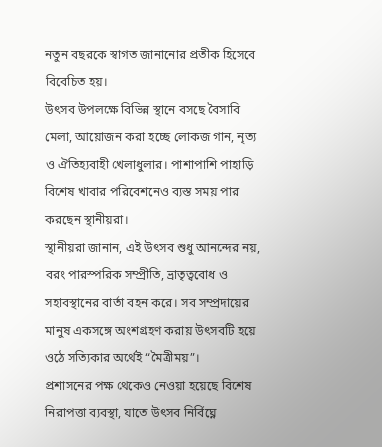নতুন বছরকে স্বাগত জানানোর প্রতীক হিসেবে বিবেচিত হয়।
উৎসব উপলক্ষে বিভিন্ন স্থানে বসছে বৈসাবি মেলা, আয়োজন করা হচ্ছে লোকজ গান, নৃত্য ও ঐতিহ্যবাহী খেলাধুলার। পাশাপাশি পাহাড়ি বিশেষ খাবার পরিবেশনেও ব্যস্ত সময় পার করছেন স্থানীয়রা।
স্থানীয়রা জানান, এই উৎসব শুধু আনন্দের নয়, বরং পারস্পরিক সম্প্রীতি, ভ্রাতৃত্ববোধ ও সহাবস্থানের বার্তা বহন করে। সব সম্প্রদায়ের মানুষ একসঙ্গে অংশগ্রহণ করায় উৎসবটি হয়ে ওঠে সত্যিকার অর্থেই “মৈত্রীময়”।
প্রশাসনের পক্ষ থেকেও নেওয়া হয়েছে বিশেষ নিরাপত্তা ব্যবস্থা, যাতে উৎসব নির্বিঘ্নে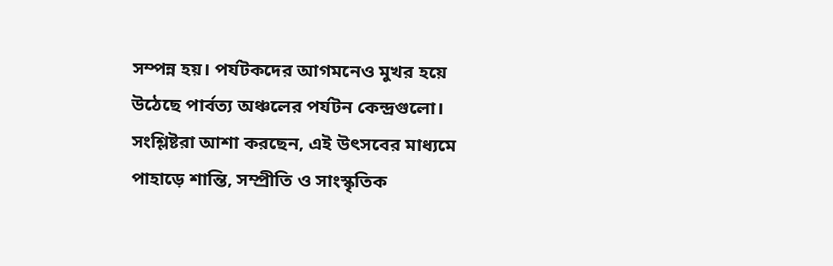সম্পন্ন হয়। পর্যটকদের আগমনেও মুখর হয়ে উঠেছে পার্বত্য অঞ্চলের পর্যটন কেন্দ্রগুলো।
সংশ্লিষ্টরা আশা করছেন, এই উৎসবের মাধ্যমে পাহাড়ে শান্তি, সম্প্রীতি ও সাংস্কৃতিক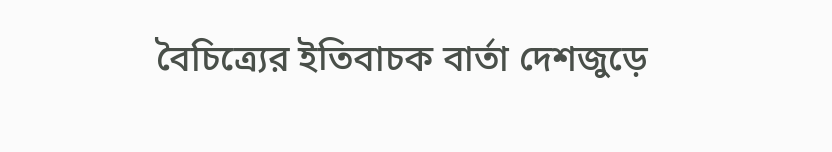বৈচিত্র্যের ইতিবাচক বার্তা দেশজুড়ে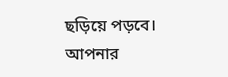ছড়িয়ে পড়বে।
আপনার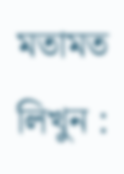মতামত লিখুন :